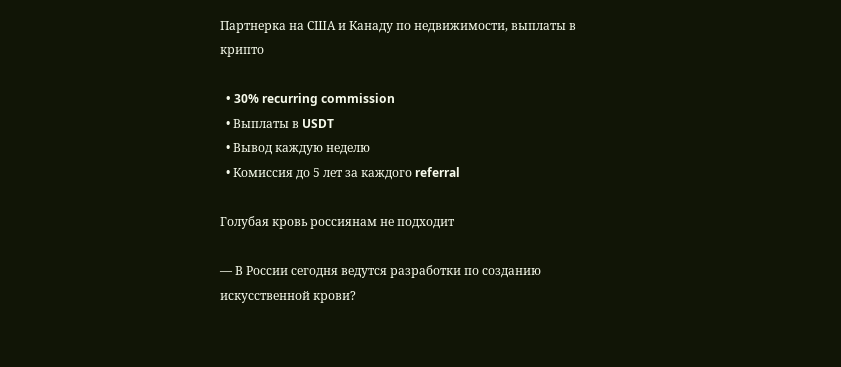Партнерка на США и Канаду по недвижимости, выплаты в крипто

  • 30% recurring commission
  • Выплаты в USDT
  • Вывод каждую неделю
  • Комиссия до 5 лет за каждого referral

Голубая кровь россиянам не подходит

— В России сегодня ведутся разработки по созданию искусственной крови?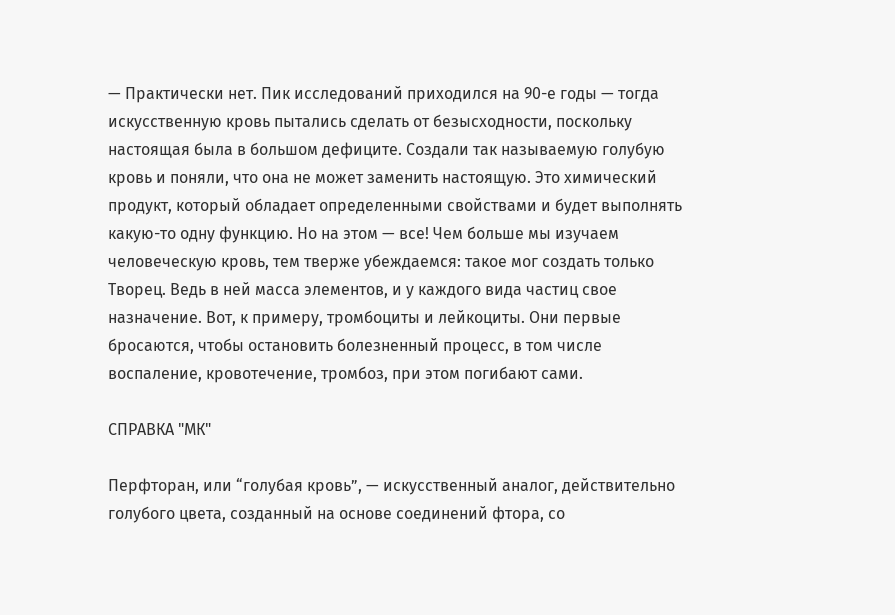— Практически нет. Пик исследований приходился на 90-е годы — тогда искусственную кровь пытались сделать от безысходности, поскольку настоящая была в большом дефиците. Создали так называемую голубую кровь и поняли, что она не может заменить настоящую. Это химический продукт, который обладает определенными свойствами и будет выполнять какую-то одну функцию. Но на этом — все! Чем больше мы изучаем человеческую кровь, тем тверже убеждаемся: такое мог создать только Творец. Ведь в ней масса элементов, и у каждого вида частиц свое назначение. Вот, к примеру, тромбоциты и лейкоциты. Они первые бросаются, чтобы остановить болезненный процесс, в том числе воспаление, кровотечение, тромбоз, при этом погибают сами.

СПРАВКА "МК"

Перфторан, или “голубая кровь”, — искусственный аналог, действительно голубого цвета, созданный на основе соединений фтора, со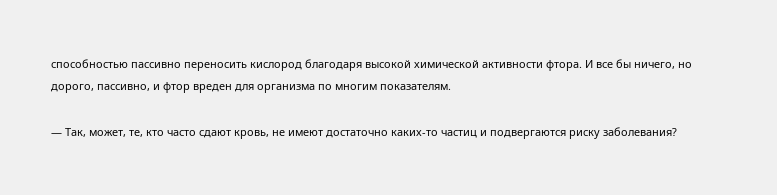способностью пассивно переносить кислород благодаря высокой химической активности фтора. И все бы ничего, но дорого, пассивно, и фтор вреден для организма по многим показателям.

— Так, может, те, кто часто сдают кровь, не имеют достаточно каких-то частиц и подвергаются риску заболевания?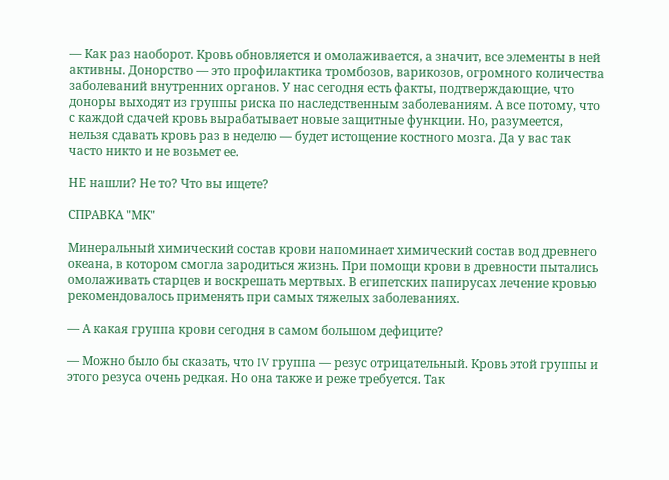— Как раз наоборот. Кровь обновляется и омолаживается, а значит, все элементы в ней активны. Донорство — это профилактика тромбозов, варикозов, огромного количества заболеваний внутренних органов. У нас сегодня есть факты, подтверждающие, что доноры выходят из группы риска по наследственным заболеваниям. А все потому, что с каждой сдачей кровь вырабатывает новые защитные функции. Но, разумеется, нельзя сдавать кровь раз в неделю — будет истощение костного мозга. Да у вас так часто никто и не возьмет ее.

НЕ нашли? Не то? Что вы ищете?

СПРАВКА "МК"

Минеральный химический состав крови напоминает химический состав вод древнего океана, в котором смогла зародиться жизнь. При помощи крови в древности пытались омолаживать старцев и воскрешать мертвых. В египетских папирусах лечение кровью рекомендовалось применять при самых тяжелых заболеваниях.

— А какая группа крови сегодня в самом большом дефиците?

— Можно было бы сказать, что IV группа — резус отрицательный. Кровь этой группы и этого резуса очень редкая. Но она также и реже требуется. Так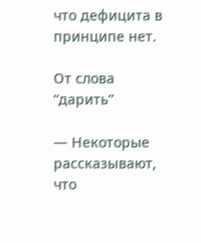что дефицита в принципе нет.

От слова “дарить”

— Некоторые рассказывают, что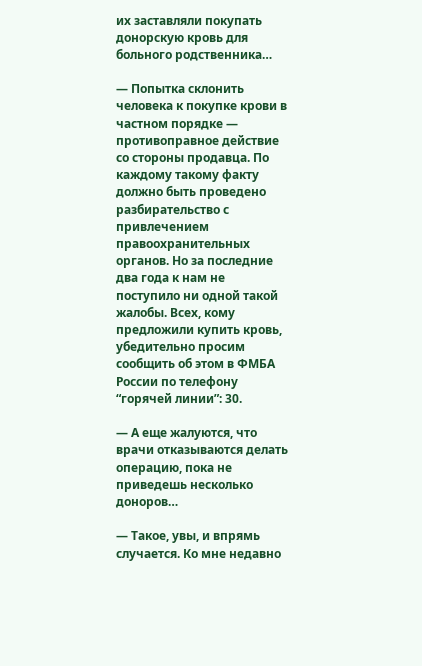их заставляли покупать донорскую кровь для больного родственника…

— Попытка склонить человека к покупке крови в частном порядке — противоправное действие со стороны продавца. По каждому такому факту должно быть проведено разбирательство с привлечением правоохранительных органов. Но за последние два года к нам не поступило ни одной такой жалобы. Всех, кому предложили купить кровь, убедительно просим сообщить об этом в ФМБА России по телефону “горячей линии”: 30.

— А еще жалуются, что врачи отказываются делать операцию, пока не приведешь несколько доноров…

— Такое, увы, и впрямь случается. Ко мне недавно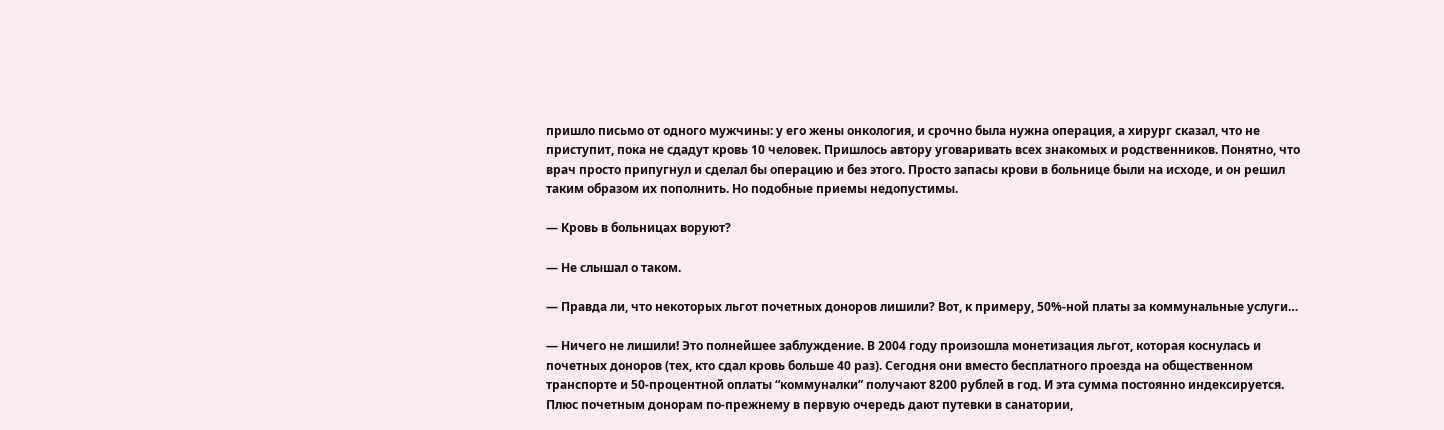пришло письмо от одного мужчины: у его жены онкология, и срочно была нужна операция, а хирург сказал, что не приступит, пока не сдадут кровь 10 человек. Пришлось автору уговаривать всех знакомых и родственников. Понятно, что врач просто припугнул и сделал бы операцию и без этого. Просто запасы крови в больнице были на исходе, и он решил таким образом их пополнить. Но подобные приемы недопустимы.

— Кровь в больницах воруют?

— Не слышал о таком.

— Правда ли, что некоторых льгот почетных доноров лишили? Вот, к примеру, 50%-ной платы за коммунальные услуги…

— Ничего не лишили! Это полнейшее заблуждение. В 2004 году произошла монетизация льгот, которая коснулась и почетных доноров (тех, кто сдал кровь больше 40 раз). Сегодня они вместо бесплатного проезда на общественном транспорте и 50-процентной оплаты “коммуналки” получают 8200 рублей в год. И эта сумма постоянно индексируется. Плюс почетным донорам по-прежнему в первую очередь дают путевки в санатории,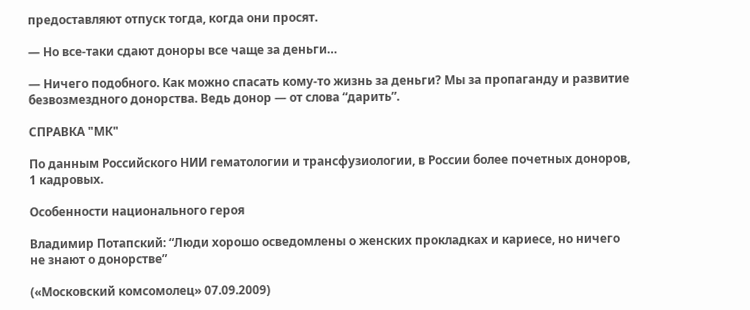предоставляют отпуск тогда, когда они просят.

— Но все-таки сдают доноры все чаще за деньги…

— Ничего подобного. Как можно спасать кому-то жизнь за деньги? Мы за пропаганду и развитие безвозмездного донорства. Ведь донор — от слова “дарить”.

СПРАВКА "МК"

По данным Российского НИИ гематологии и трансфузиологии, в России более почетных доноров, 1 кадровых.

Особенности национального героя

Владимир Потапский: “Люди хорошо осведомлены о женских прокладках и кариесе, но ничего не знают о донорстве”

(«Московский комсомолец» 07.09.2009)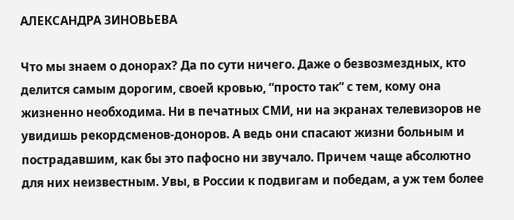АЛЕКСАНДРА ЗИНОВЬЕВА

Что мы знаем о донорах? Да по сути ничего. Даже о безвозмездных, кто делится самым дорогим, своей кровью, “просто так” с тем, кому она жизненно необходима. Ни в печатных СМИ, ни на экранах телевизоров не увидишь рекордсменов-доноров. А ведь они спасают жизни больным и пострадавшим, как бы это пафосно ни звучало. Причем чаще абсолютно для них неизвестным. Увы, в России к подвигам и победам, а уж тем более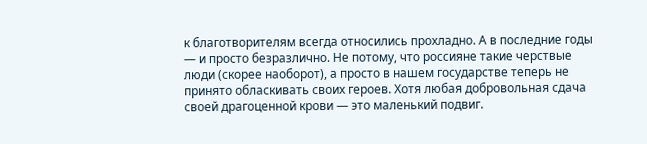к благотворителям всегда относились прохладно. А в последние годы — и просто безразлично. Не потому, что россияне такие черствые люди (скорее наоборот), а просто в нашем государстве теперь не принято обласкивать своих героев. Хотя любая добровольная сдача своей драгоценной крови — это маленький подвиг.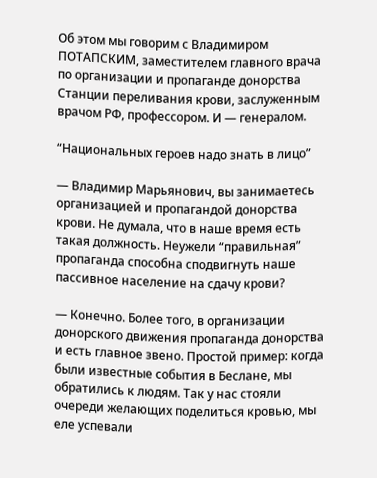Об этом мы говорим с Владимиром ПОТАПСКИМ, заместителем главного врача по организации и пропаганде донорства Станции переливания крови, заслуженным врачом РФ, профессором. И — генералом.

“Национальных героев надо знать в лицо”

— Владимир Марьянович, вы занимаетесь организацией и пропагандой донорства крови. Не думала, что в наше время есть такая должность. Неужели “правильная” пропаганда способна сподвигнуть наше пассивное население на сдачу крови?

— Конечно. Более того, в организации донорского движения пропаганда донорства и есть главное звено. Простой пример: когда были известные события в Беслане, мы обратились к людям. Так у нас стояли очереди желающих поделиться кровью, мы еле успевали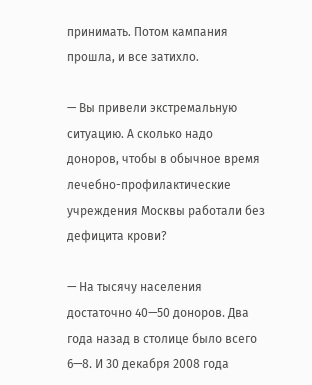принимать. Потом кампания прошла, и все затихло.

— Вы привели экстремальную ситуацию. А сколько надо доноров, чтобы в обычное время лечебно-профилактические учреждения Москвы работали без дефицита крови?

— На тысячу населения достаточно 40—50 доноров. Два года назад в столице было всего 6—8. И 30 декабря 2008 года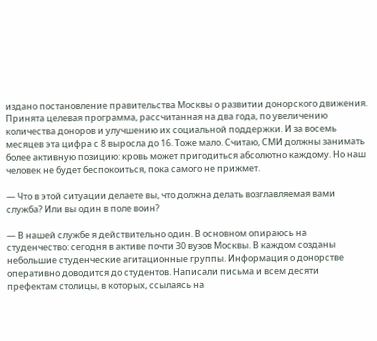издано постановление правительства Москвы о развитии донорского движения. Принята целевая программа, рассчитанная на два года, по увеличению количества доноров и улучшению их социальной поддержки. И за восемь месяцев эта цифра с 8 выросла до 16. Тоже мало. Считаю, СМИ должны занимать более активную позицию: кровь может пригодиться абсолютно каждому. Но наш человек не будет беспокоиться, пока самого не прижмет.

— Что в этой ситуации делаете вы, что должна делать возглавляемая вами служба? Или вы один в поле воин?

— В нашей службе я действительно один. В основном опираюсь на студенчество: сегодня в активе почти 30 вузов Москвы. В каждом созданы небольшие студенческие агитационные группы. Информация о донорстве оперативно доводится до студентов. Написали письма и всем десяти префектам столицы, в которых, ссылаясь на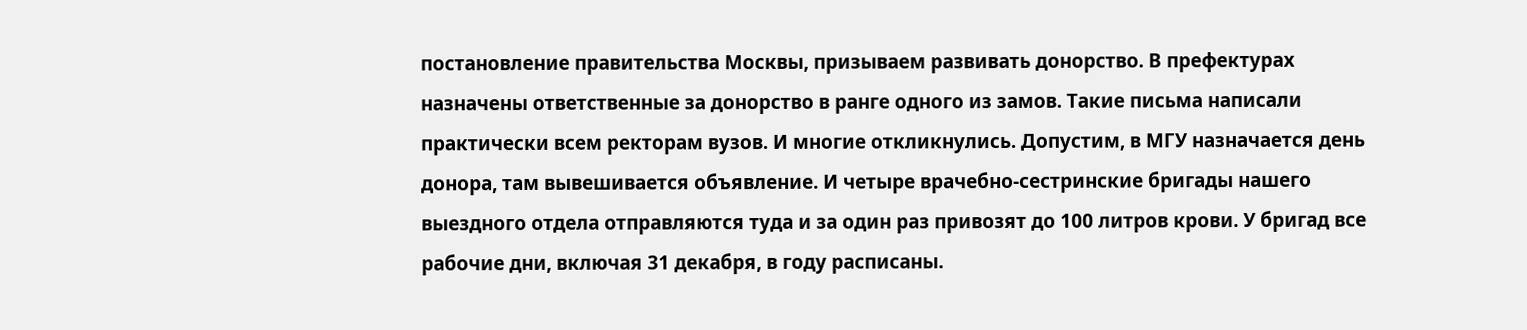постановление правительства Москвы, призываем развивать донорство. В префектурах назначены ответственные за донорство в ранге одного из замов. Такие письма написали практически всем ректорам вузов. И многие откликнулись. Допустим, в МГУ назначается день донора, там вывешивается объявление. И четыре врачебно-сестринские бригады нашего выездного отдела отправляются туда и за один раз привозят до 100 литров крови. У бригад все рабочие дни, включая 31 декабря, в году расписаны.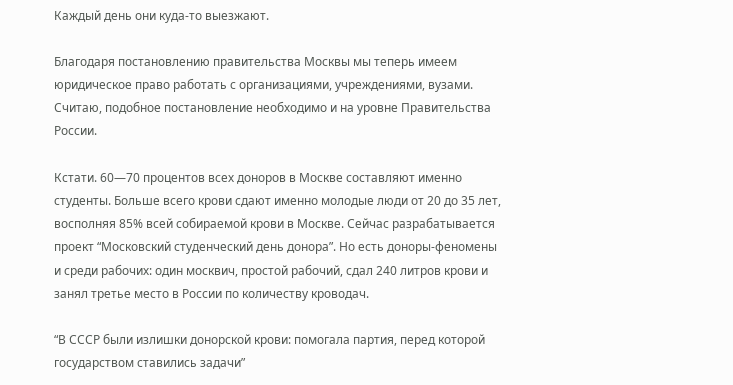Каждый день они куда-то выезжают.

Благодаря постановлению правительства Москвы мы теперь имеем юридическое право работать с организациями, учреждениями, вузами. Считаю, подобное постановление необходимо и на уровне Правительства России.

Кстати. 60—70 процентов всех доноров в Москве составляют именно студенты. Больше всего крови сдают именно молодые люди от 20 до 35 лет, восполняя 85% всей собираемой крови в Москве. Сейчас разрабатывается проект “Московский студенческий день донора”. Но есть доноры-феномены и среди рабочих: один москвич, простой рабочий, сдал 240 литров крови и занял третье место в России по количеству кроводач.

“В СССР были излишки донорской крови: помогала партия, перед которой государством ставились задачи”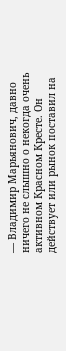— Владимир Марьянович, давно ничего не слышно о некогда очень активном Красном Кресте. Он действует или рынок поставил на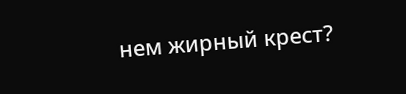нем жирный крест?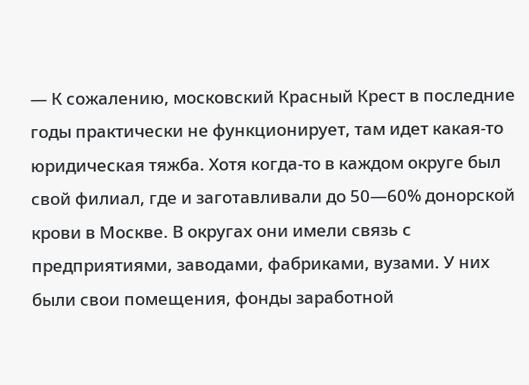— К сожалению, московский Красный Крест в последние годы практически не функционирует, там идет какая-то юридическая тяжба. Хотя когда-то в каждом округе был свой филиал, где и заготавливали до 50—60% донорской крови в Москве. В округах они имели связь с предприятиями, заводами, фабриками, вузами. У них были свои помещения, фонды заработной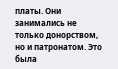платы. Они занимались не только донорством, но и патронатом. Это была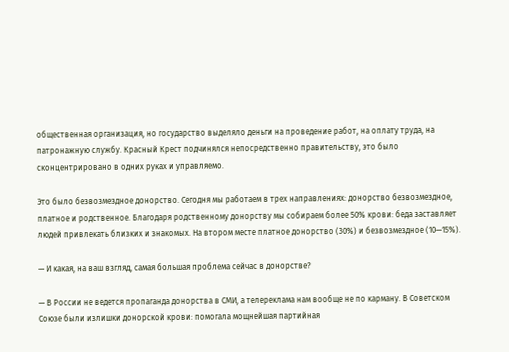общественная организация, но государство выделяло деньги на проведение работ, на оплату труда, на патронажную службу. Красный Крест подчинялся непосредственно правительству, это было сконцентрировано в одних руках и управляемо.

Это было безвозмездное донорство. Сегодня мы работаем в трех направлениях: донорство безвозмездное, платное и родственное. Благодаря родственному донорству мы собираем более 50% крови: беда заставляет людей привлекать близких и знакомых. На втором месте платное донорство (30%) и безвозмездное (10—15%).

— И какая, на ваш взгляд, самая большая проблема сейчас в донорстве?

— В России не ведется пропаганда донорства в СМИ, а телереклама нам вообще не по карману. В Советском Союзе были излишки донорской крови: помогала мощнейшая партийная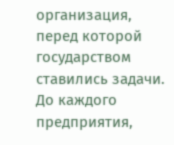организация, перед которой государством ставились задачи. До каждого предприятия,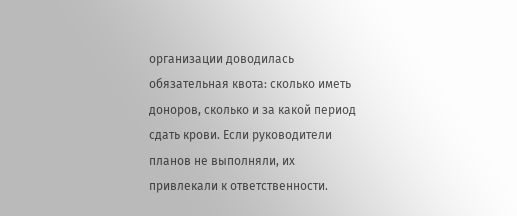организации доводилась обязательная квота: сколько иметь доноров, сколько и за какой период сдать крови. Если руководители планов не выполняли, их привлекали к ответственности.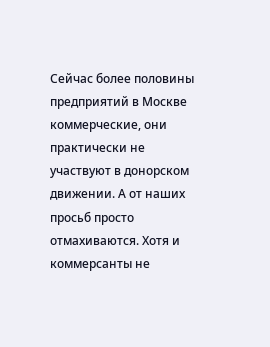Сейчас более половины предприятий в Москве коммерческие, они практически не участвуют в донорском движении. А от наших просьб просто отмахиваются. Хотя и коммерсанты не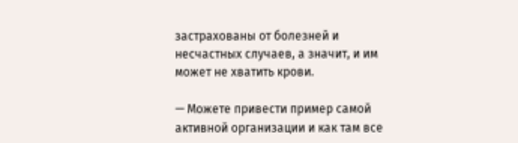застрахованы от болезней и несчастных случаев, а значит, и им может не хватить крови.

— Можете привести пример самой активной организации и как там все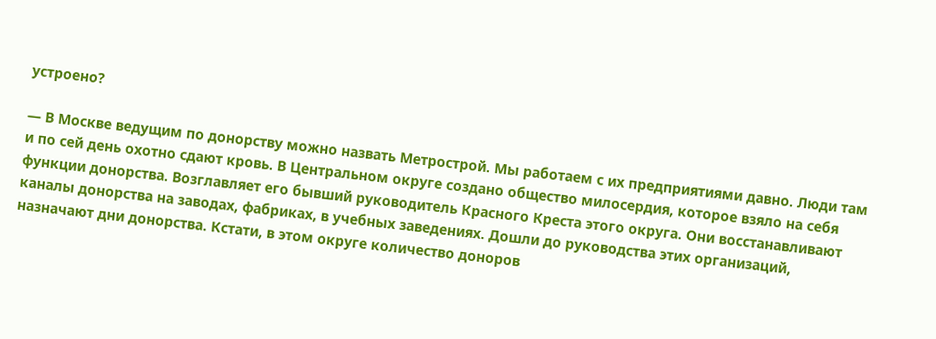устроено?

— В Москве ведущим по донорству можно назвать Метрострой. Мы работаем с их предприятиями давно. Люди там и по сей день охотно сдают кровь. В Центральном округе создано общество милосердия, которое взяло на себя функции донорства. Возглавляет его бывший руководитель Красного Креста этого округа. Они восстанавливают каналы донорства на заводах, фабриках, в учебных заведениях. Дошли до руководства этих организаций, назначают дни донорства. Кстати, в этом округе количество доноров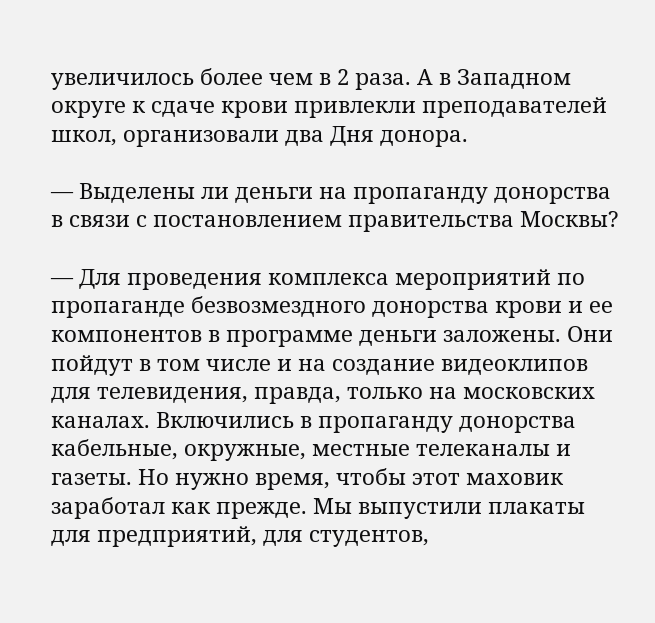увеличилось более чем в 2 раза. А в Западном округе к сдаче крови привлекли преподавателей школ, организовали два Дня донора.

— Выделены ли деньги на пропаганду донорства в связи с постановлением правительства Москвы?

— Для проведения комплекса мероприятий по пропаганде безвозмездного донорства крови и ее компонентов в программе деньги заложены. Они пойдут в том числе и на создание видеоклипов для телевидения, правда, только на московских каналах. Включились в пропаганду донорства кабельные, окружные, местные телеканалы и газеты. Но нужно время, чтобы этот маховик заработал как прежде. Мы выпустили плакаты для предприятий, для студентов,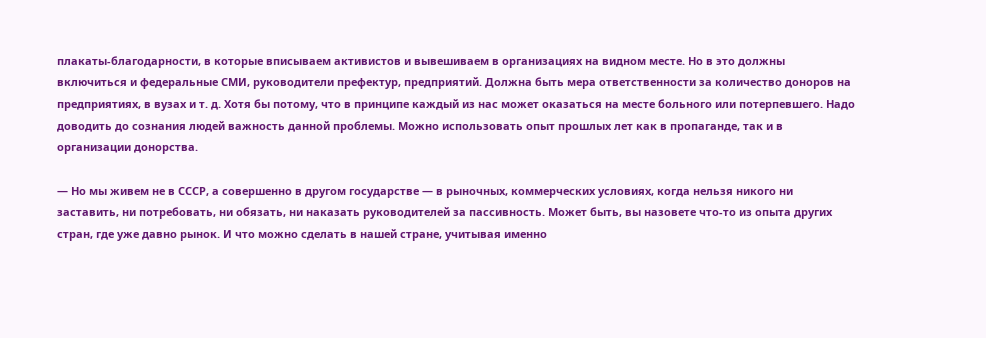плакаты-благодарности, в которые вписываем активистов и вывешиваем в организациях на видном месте. Но в это должны включиться и федеральные СМИ, руководители префектур, предприятий. Должна быть мера ответственности за количество доноров на предприятиях, в вузах и т. д. Хотя бы потому, что в принципе каждый из нас может оказаться на месте больного или потерпевшего. Надо доводить до сознания людей важность данной проблемы. Можно использовать опыт прошлых лет как в пропаганде, так и в организации донорства.

— Но мы живем не в СССР, а совершенно в другом государстве — в рыночных, коммерческих условиях, когда нельзя никого ни заставить, ни потребовать, ни обязать, ни наказать руководителей за пассивность. Может быть, вы назовете что-то из опыта других стран, где уже давно рынок. И что можно сделать в нашей стране, учитывая именно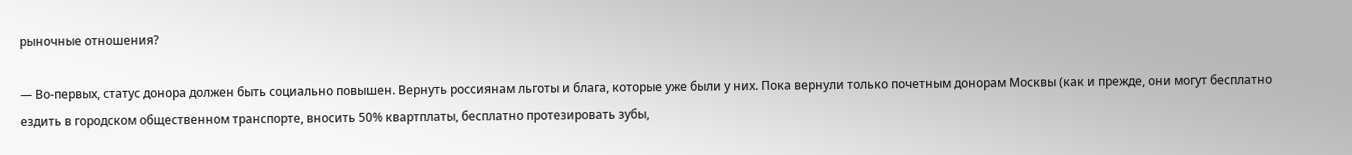рыночные отношения?

— Во-первых, статус донора должен быть социально повышен. Вернуть россиянам льготы и блага, которые уже были у них. Пока вернули только почетным донорам Москвы (как и прежде, они могут бесплатно ездить в городском общественном транспорте, вносить 50% квартплаты, бесплатно протезировать зубы,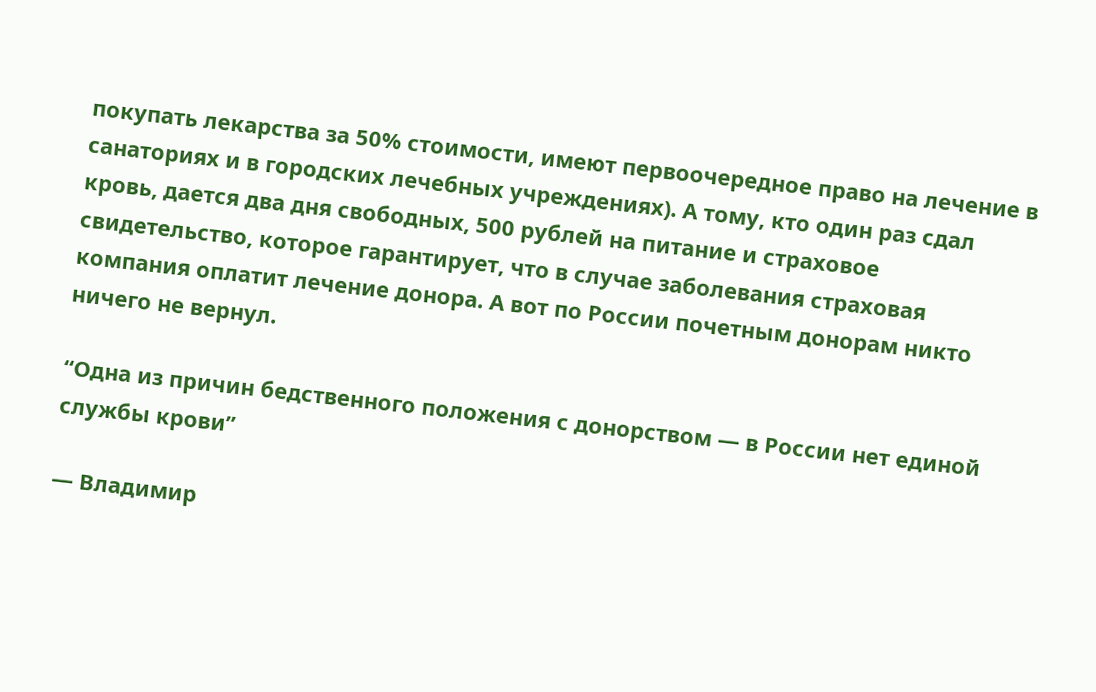покупать лекарства за 50% стоимости, имеют первоочередное право на лечение в санаториях и в городских лечебных учреждениях). А тому, кто один раз сдал кровь, дается два дня свободных, 500 рублей на питание и страховое свидетельство, которое гарантирует, что в случае заболевания страховая компания оплатит лечение донора. А вот по России почетным донорам никто ничего не вернул.

“Одна из причин бедственного положения с донорством — в России нет единой службы крови”

— Владимир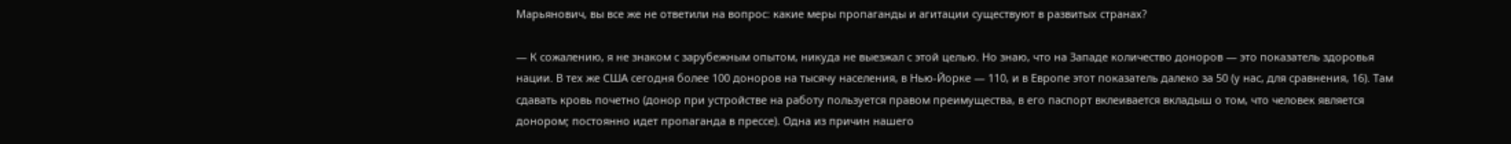Марьянович, вы все же не ответили на вопрос: какие меры пропаганды и агитации существуют в развитых странах?

— К сожалению, я не знаком с зарубежным опытом, никуда не выезжал с этой целью. Но знаю, что на Западе количество доноров — это показатель здоровья нации. В тех же США сегодня более 100 доноров на тысячу населения, в Нью-Йорке — 110, и в Европе этот показатель далеко за 50 (у нас, для сравнения, 16). Там сдавать кровь почетно (донор при устройстве на работу пользуется правом преимущества, в его паспорт вклеивается вкладыш о том, что человек является донором; постоянно идет пропаганда в прессе). Одна из причин нашего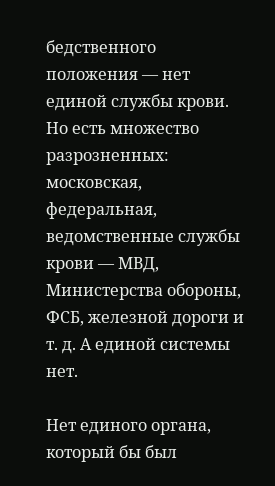бедственного положения — нет единой службы крови. Но есть множество разрозненных: московская, федеральная, ведомственные службы крови — МВД, Министерства обороны, ФСБ, железной дороги и т. д. А единой системы нет.

Нет единого органа, который бы был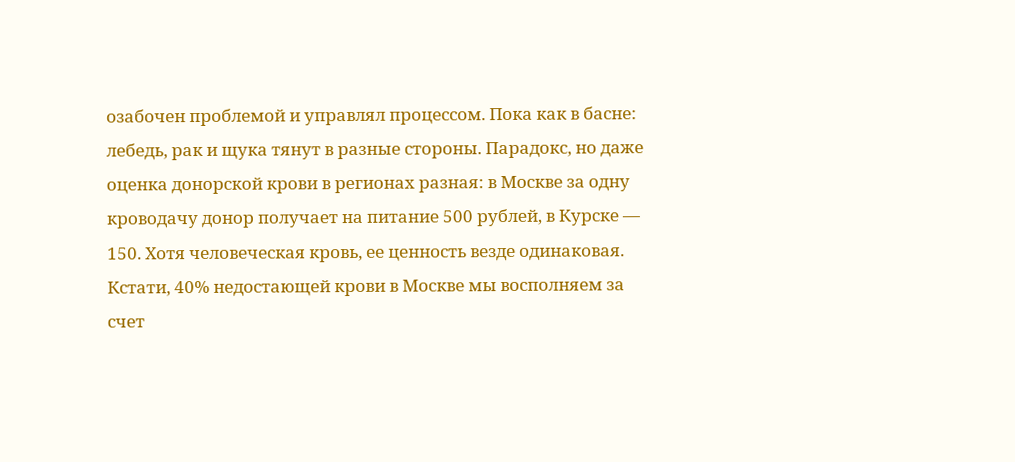озабочен проблемой и управлял процессом. Пока как в басне: лебедь, рак и щука тянут в разные стороны. Парадокс, но даже оценка донорской крови в регионах разная: в Москве за одну кроводачу донор получает на питание 500 рублей, в Курске — 150. Хотя человеческая кровь, ее ценность везде одинаковая. Кстати, 40% недостающей крови в Москве мы восполняем за счет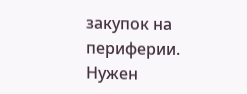закупок на периферии. Нужен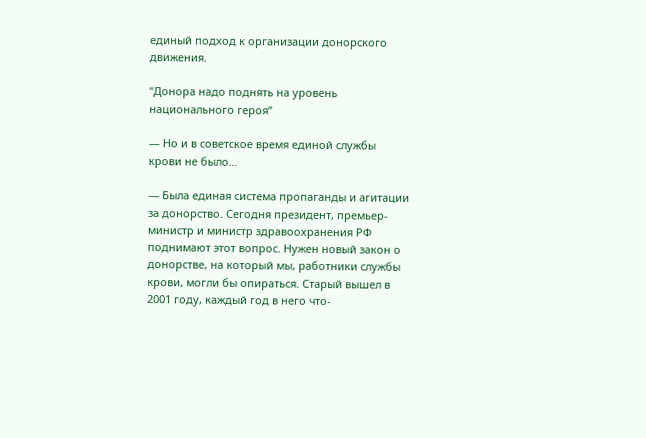единый подход к организации донорского движения.

“Донора надо поднять на уровень национального героя”

— Но и в советское время единой службы крови не было…

— Была единая система пропаганды и агитации за донорство. Сегодня президент, премьер-министр и министр здравоохранения РФ поднимают этот вопрос. Нужен новый закон о донорстве, на который мы, работники службы крови, могли бы опираться. Старый вышел в 2001 году, каждый год в него что-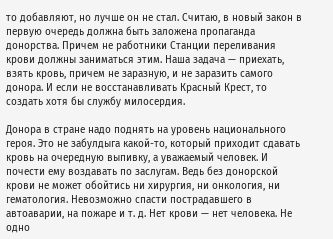то добавляют, но лучше он не стал. Считаю, в новый закон в первую очередь должна быть заложена пропаганда донорства. Причем не работники Станции переливания крови должны заниматься этим. Наша задача — приехать, взять кровь, причем не заразную, и не заразить самого донора. И если не восстанавливать Красный Крест, то создать хотя бы службу милосердия.

Донора в стране надо поднять на уровень национального героя. Это не забулдыга какой-то, который приходит сдавать кровь на очередную выпивку, а уважаемый человек. И почести ему воздавать по заслугам. Ведь без донорской крови не может обойтись ни хирургия, ни онкология, ни гематология. Невозможно спасти пострадавшего в автоаварии, на пожаре и т. д. Нет крови — нет человека. Не одно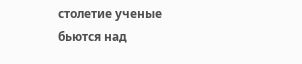столетие ученые бьются над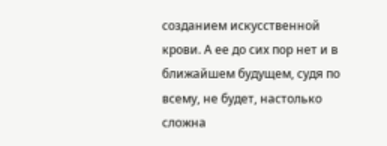созданием искусственной крови. А ее до сих пор нет и в ближайшем будущем, судя по всему, не будет, настолько сложна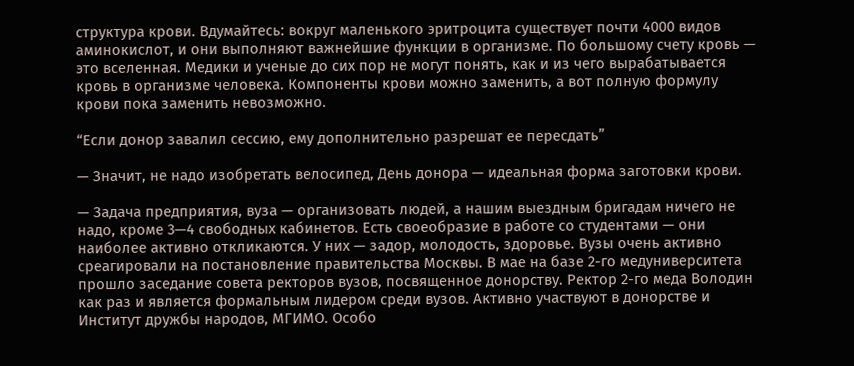структура крови. Вдумайтесь: вокруг маленького эритроцита существует почти 4000 видов аминокислот, и они выполняют важнейшие функции в организме. По большому счету кровь — это вселенная. Медики и ученые до сих пор не могут понять, как и из чего вырабатывается кровь в организме человека. Компоненты крови можно заменить, а вот полную формулу крови пока заменить невозможно.

“Если донор завалил сессию, ему дополнительно разрешат ее пересдать”

— Значит, не надо изобретать велосипед, День донора — идеальная форма заготовки крови.

— Задача предприятия, вуза — организовать людей, а нашим выездным бригадам ничего не надо, кроме 3—4 свободных кабинетов. Есть своеобразие в работе со студентами — они наиболее активно откликаются. У них — задор, молодость, здоровье. Вузы очень активно среагировали на постановление правительства Москвы. В мае на базе 2-го медуниверситета прошло заседание совета ректоров вузов, посвященное донорству. Ректор 2-го меда Володин как раз и является формальным лидером среди вузов. Активно участвуют в донорстве и Институт дружбы народов, МГИМО. Особо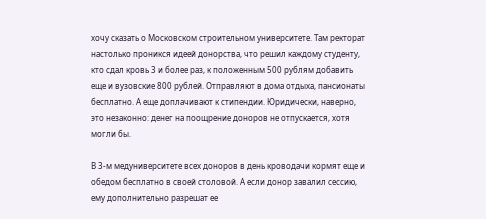хочу сказать о Московском строительном университете. Там ректорат настолько проникся идеей донорства, что решил каждому студенту, кто сдал кровь 3 и более раз, к положенным 500 рублям добавить еще и вузовские 800 рублей. Отправляют в дома отдыха, пансионаты бесплатно. А еще доплачивают к стипендии. Юридически, наверно, это незаконно: денег на поощрение доноров не отпускается, хотя могли бы.

В 3-м медуниверситете всех доноров в день кроводачи кормят еще и обедом бесплатно в своей столовой. А если донор завалил сессию, ему дополнительно разрешат ее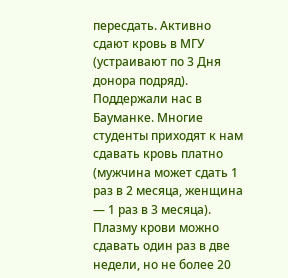пересдать. Активно сдают кровь в МГУ (устраивают по 3 Дня донора подряд). Поддержали нас в Бауманке. Многие студенты приходят к нам сдавать кровь платно (мужчина может сдать 1 раз в 2 месяца, женщина — 1 раз в 3 месяца). Плазму крови можно сдавать один раз в две недели, но не более 20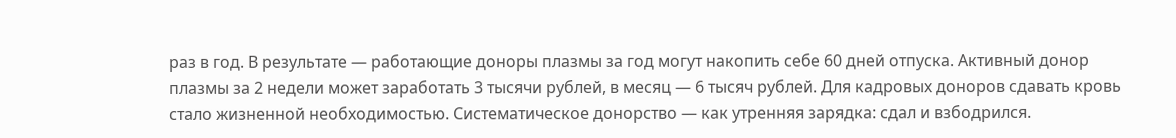раз в год. В результате — работающие доноры плазмы за год могут накопить себе 60 дней отпуска. Активный донор плазмы за 2 недели может заработать 3 тысячи рублей, в месяц — 6 тысяч рублей. Для кадровых доноров сдавать кровь стало жизненной необходимостью. Систематическое донорство — как утренняя зарядка: сдал и взбодрился.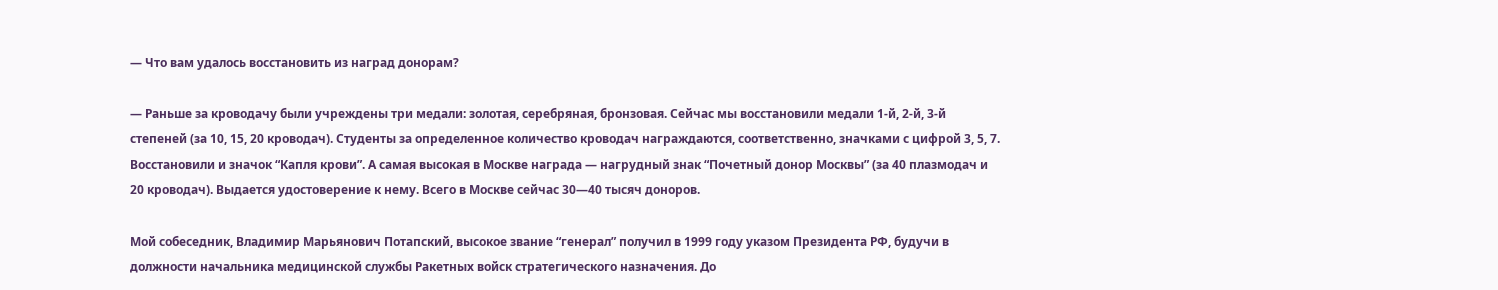— Что вам удалось восстановить из наград донорам?

— Раньше за кроводачу были учреждены три медали: золотая, серебряная, бронзовая. Сейчас мы восстановили медали 1-й, 2-й, 3-й степеней (за 10, 15, 20 кроводач). Студенты за определенное количество кроводач награждаются, соответственно, значками с цифрой 3, 5, 7. Восстановили и значок “Капля крови”. А самая высокая в Москве награда — нагрудный знак “Почетный донор Москвы” (за 40 плазмодач и 20 кроводач). Выдается удостоверение к нему. Всего в Москве сейчас 30—40 тысяч доноров.

Мой собеседник, Владимир Марьянович Потапский, высокое звание “генерал” получил в 1999 году указом Президента РФ, будучи в должности начальника медицинской службы Ракетных войск стратегического назначения. До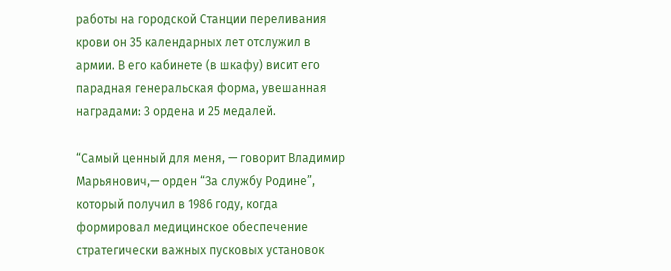работы на городской Станции переливания крови он 35 календарных лет отслужил в армии. В его кабинете (в шкафу) висит его парадная генеральская форма, увешанная наградами: 3 ордена и 25 медалей.

“Самый ценный для меня, — говорит Владимир Марьянович,— орден “За службу Родине”, который получил в 1986 году, когда формировал медицинское обеспечение стратегически важных пусковых установок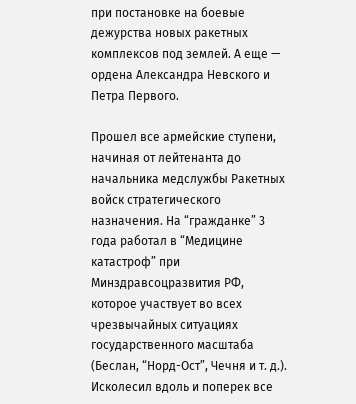при постановке на боевые дежурства новых ракетных комплексов под землей. А еще — ордена Александра Невского и Петра Первого.

Прошел все армейские ступени, начиная от лейтенанта до начальника медслужбы Ракетных войск стратегического назначения. На “гражданке” 3 года работал в “Медицине катастроф” при Минздравсоцразвития РФ, которое участвует во всех чрезвычайных ситуациях государственного масштаба (Беслан, “Норд-Ост”, Чечня и т. д.). Исколесил вдоль и поперек все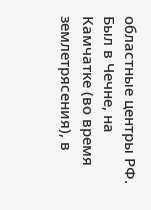областные центры РФ. Был в Чечне, на Камчатке (во время землетрясения), в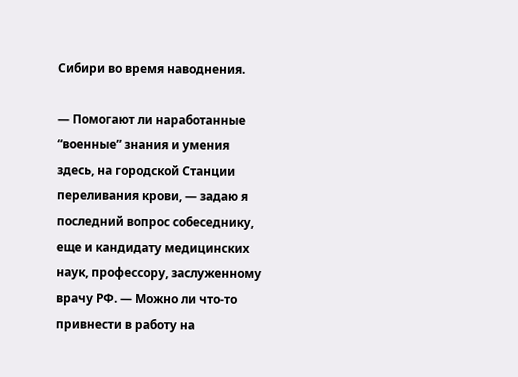Сибири во время наводнения.

— Помогают ли наработанные “военные” знания и умения здесь, на городской Станции переливания крови, — задаю я последний вопрос собеседнику, еще и кандидату медицинских наук, профессору, заслуженному врачу РФ. — Можно ли что-то привнести в работу на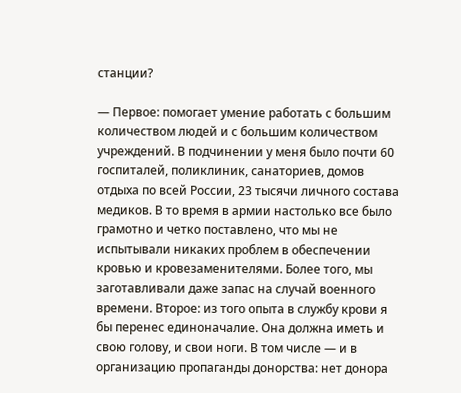станции?

— Первое: помогает умение работать с большим количеством людей и с большим количеством учреждений. В подчинении у меня было почти 60 госпиталей, поликлиник, санаториев, домов отдыха по всей России, 23 тысячи личного состава медиков. В то время в армии настолько все было грамотно и четко поставлено, что мы не испытывали никаких проблем в обеспечении кровью и кровезаменителями. Более того, мы заготавливали даже запас на случай военного времени. Второе: из того опыта в службу крови я бы перенес единоначалие. Она должна иметь и свою голову, и свои ноги. В том числе — и в организацию пропаганды донорства: нет донора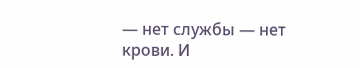— нет службы — нет крови. И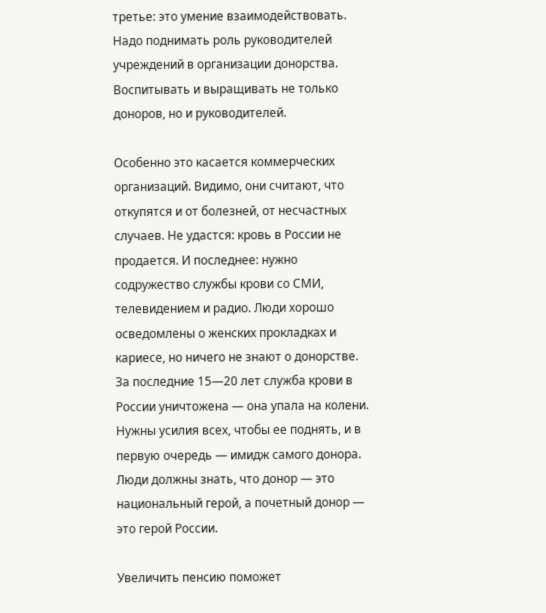третье: это умение взаимодействовать. Надо поднимать роль руководителей учреждений в организации донорства. Воспитывать и выращивать не только доноров, но и руководителей.

Особенно это касается коммерческих организаций. Видимо, они считают, что откупятся и от болезней, от несчастных случаев. Не удастся: кровь в России не продается. И последнее: нужно содружество службы крови со СМИ, телевидением и радио. Люди хорошо осведомлены о женских прокладках и кариесе, но ничего не знают о донорстве. За последние 15—20 лет служба крови в России уничтожена — она упала на колени. Нужны усилия всех, чтобы ее поднять, и в первую очередь — имидж самого донора. Люди должны знать, что донор — это национальный герой, а почетный донор — это герой России.

Увеличить пенсию поможет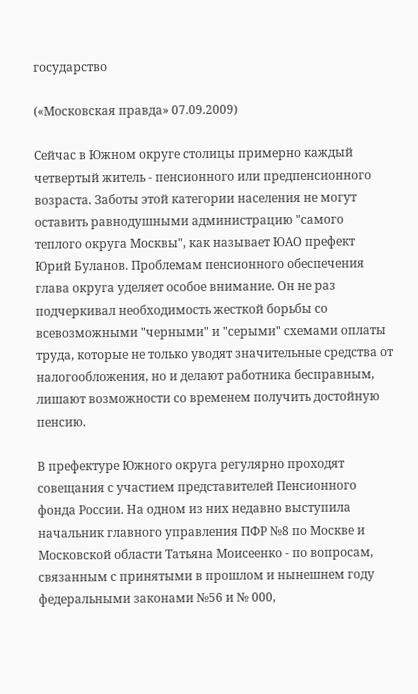государство

(«Московская правда» 07.09.2009)

Сейчас в Южном округе столицы примерно каждый четвертый житель - пенсионного или предпенсионного возраста. Заботы этой категории населения не могут оставить равнодушными администрацию "самого теплого округа Москвы", как называет ЮАО префект Юрий Буланов. Проблемам пенсионного обеспечения глава округа уделяет особое внимание. Он не раз подчеркивал необходимость жесткой борьбы со всевозможными "черными" и "серыми" схемами оплаты труда, которые не только уводят значительные средства от налогообложения, но и делают работника бесправным, лишают возможности со временем получить достойную пенсию.

В префектуре Южного округа регулярно проходят совещания с участием представителей Пенсионного фонда России. На одном из них недавно выступила начальник главного управления ПФР №8 по Москве и Московской области Татьяна Моисеенко - по вопросам, связанным с принятыми в прошлом и нынешнем году федеральными законами №56 и № 000,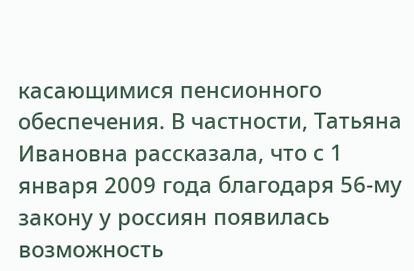касающимися пенсионного обеспечения. В частности, Татьяна Ивановна рассказала, что с 1 января 2009 года благодаря 56-му закону у россиян появилась возможность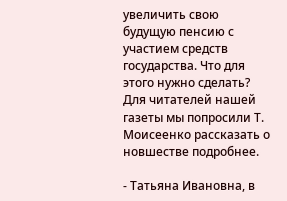увеличить свою будущую пенсию с участием средств государства. Что для этого нужно сделать? Для читателей нашей газеты мы попросили Т. Моисеенко рассказать о новшестве подробнее.

- Татьяна Ивановна, в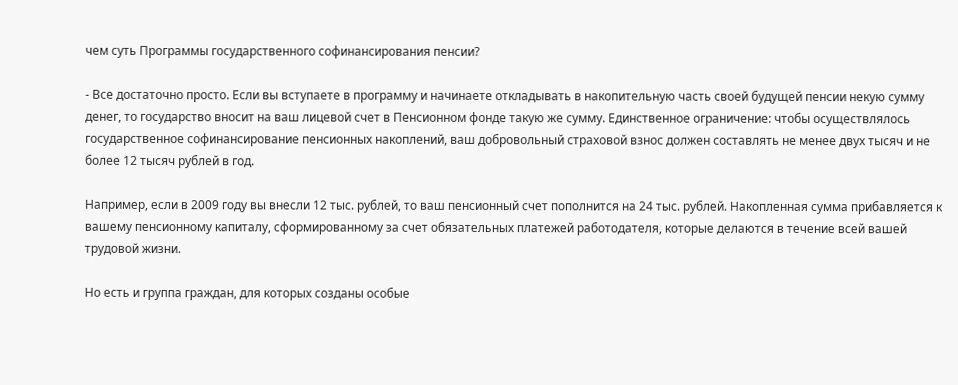чем суть Программы государственного софинансирования пенсии?

- Все достаточно просто. Если вы вступаете в программу и начинаете откладывать в накопительную часть своей будущей пенсии некую сумму денег, то государство вносит на ваш лицевой счет в Пенсионном фонде такую же сумму. Единственное ограничение: чтобы осуществлялось государственное софинансирование пенсионных накоплений, ваш добровольный страховой взнос должен составлять не менее двух тысяч и не более 12 тысяч рублей в год.

Например, если в 2009 году вы внесли 12 тыс. рублей, то ваш пенсионный счет пополнится на 24 тыс. рублей. Накопленная сумма прибавляется к вашему пенсионному капиталу, сформированному за счет обязательных платежей работодателя, которые делаются в течение всей вашей трудовой жизни.

Но есть и группа граждан, для которых созданы особые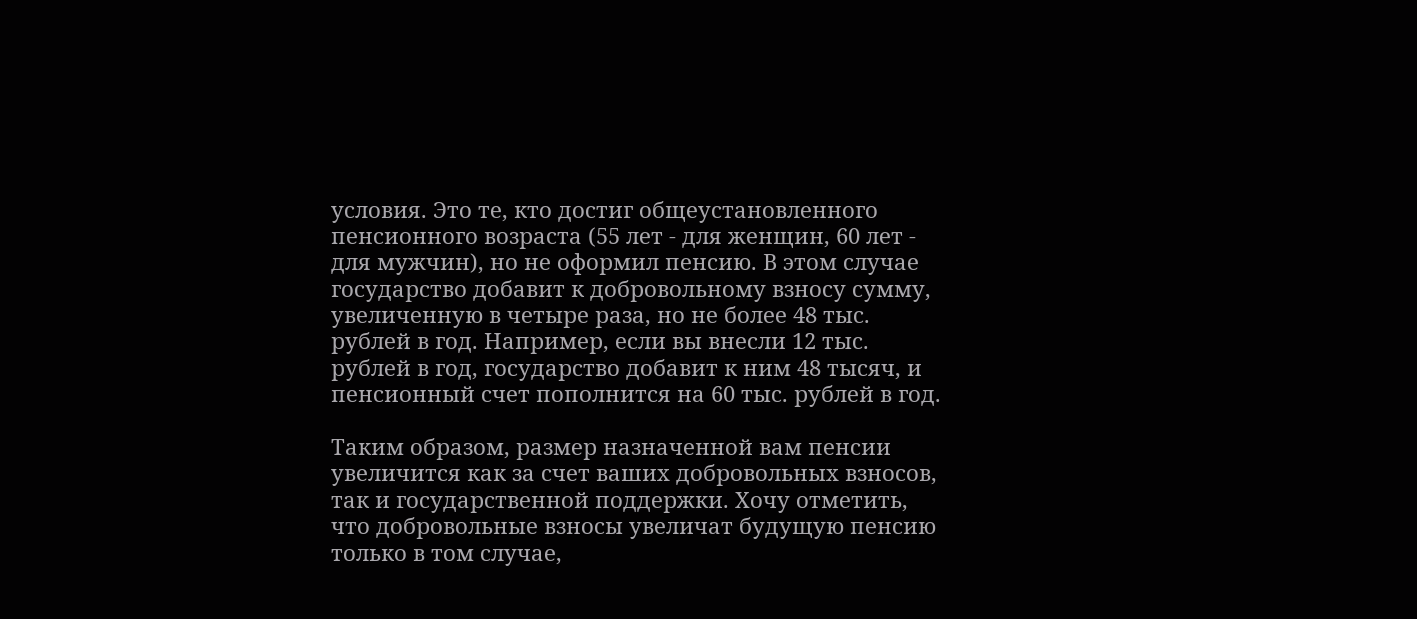условия. Это те, кто достиг общеустановленного пенсионного возраста (55 лет - для женщин, 60 лет - для мужчин), но не оформил пенсию. В этом случае государство добавит к добровольному взносу сумму, увеличенную в четыре раза, но не более 48 тыс. рублей в год. Например, если вы внесли 12 тыс. рублей в год, государство добавит к ним 48 тысяч, и пенсионный счет пополнится на 60 тыс. рублей в год.

Таким образом, размер назначенной вам пенсии увеличится как за счет ваших добровольных взносов, так и государственной поддержки. Хочу отметить, что добровольные взносы увеличат будущую пенсию только в том случае,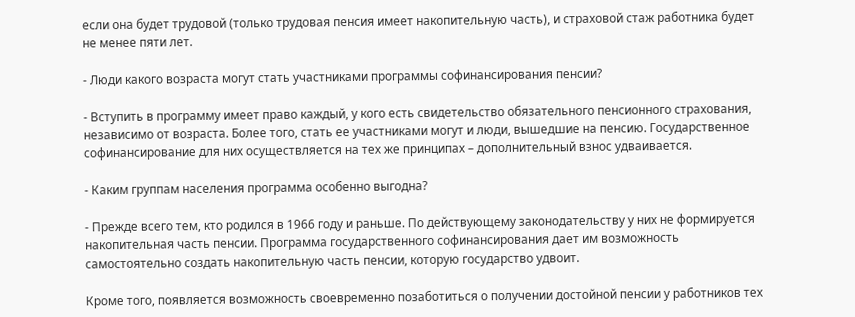если она будет трудовой (только трудовая пенсия имеет накопительную часть), и страховой стаж работника будет не менее пяти лет.

- Люди какого возраста могут стать участниками программы софинансирования пенсии?

- Вступить в программу имеет право каждый, у кого есть свидетельство обязательного пенсионного страхования, независимо от возраста. Более того, стать ее участниками могут и люди, вышедшие на пенсию. Государственное софинансирование для них осуществляется на тех же принципах – дополнительный взнос удваивается.

- Каким группам населения программа особенно выгодна?

- Прежде всего тем, кто родился в 1966 году и раньше. По действующему законодательству у них не формируется накопительная часть пенсии. Программа государственного софинансирования дает им возможность самостоятельно создать накопительную часть пенсии, которую государство удвоит.

Кроме того, появляется возможность своевременно позаботиться о получении достойной пенсии у работников тех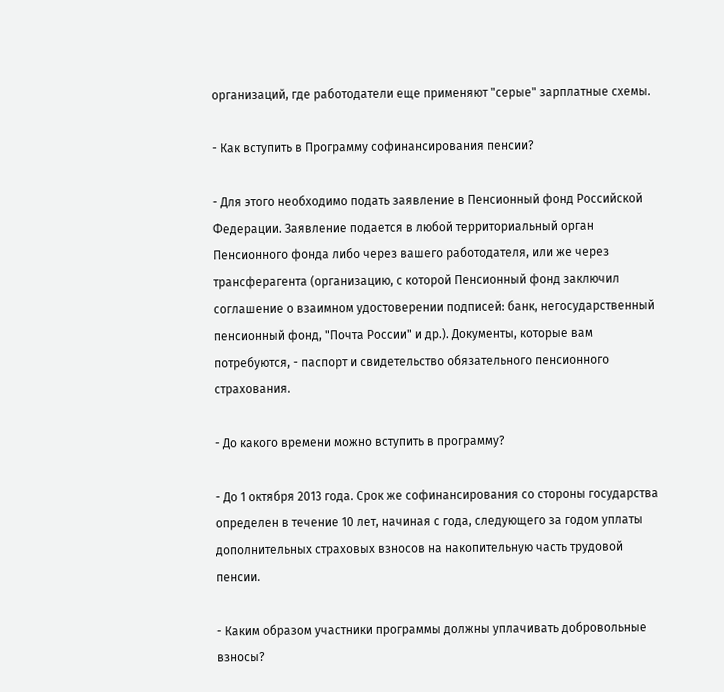организаций, где работодатели еще применяют "серые" зарплатные схемы.

- Как вступить в Программу софинансирования пенсии?

- Для этого необходимо подать заявление в Пенсионный фонд Российской Федерации. Заявление подается в любой территориальный орган Пенсионного фонда либо через вашего работодателя, или же через трансферагента (организацию, с которой Пенсионный фонд заключил соглашение о взаимном удостоверении подписей: банк, негосударственный пенсионный фонд, "Почта России" и др.). Документы, которые вам потребуются, - паспорт и свидетельство обязательного пенсионного страхования.

- До какого времени можно вступить в программу?

- До 1 октября 2013 года. Срок же софинансирования со стороны государства определен в течение 10 лет, начиная с года, следующего за годом уплаты дополнительных страховых взносов на накопительную часть трудовой пенсии.

- Каким образом участники программы должны уплачивать добровольные взносы?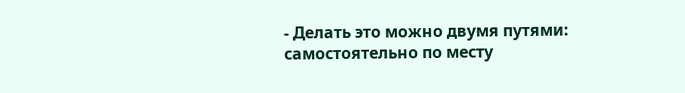- Делать это можно двумя путями: самостоятельно по месту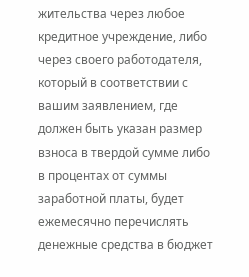жительства через любое кредитное учреждение, либо через своего работодателя, который в соответствии с вашим заявлением, где должен быть указан размер взноса в твердой сумме либо в процентах от суммы заработной платы, будет ежемесячно перечислять денежные средства в бюджет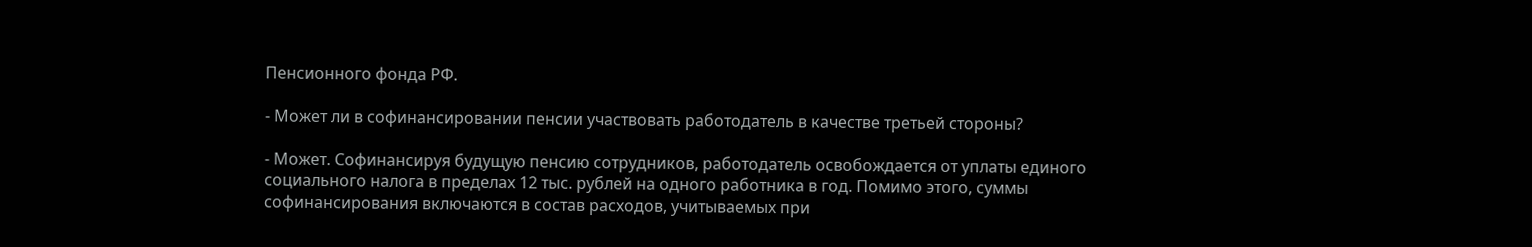Пенсионного фонда РФ.

- Может ли в софинансировании пенсии участвовать работодатель в качестве третьей стороны?

- Может. Софинансируя будущую пенсию сотрудников, работодатель освобождается от уплаты единого социального налога в пределах 12 тыс. рублей на одного работника в год. Помимо этого, суммы софинансирования включаются в состав расходов, учитываемых при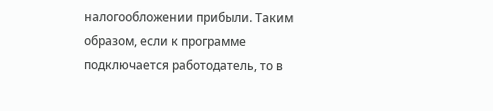налогообложении прибыли. Таким образом, если к программе подключается работодатель, то в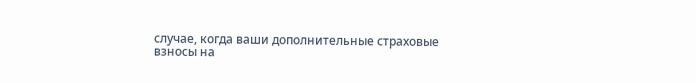случае, когда ваши дополнительные страховые взносы на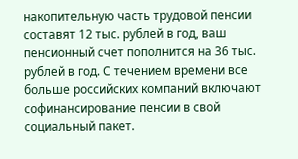накопительную часть трудовой пенсии составят 12 тыс. рублей в год, ваш пенсионный счет пополнится на 36 тыс. рублей в год. С течением времени все больше российских компаний включают софинансирование пенсии в свой социальный пакет.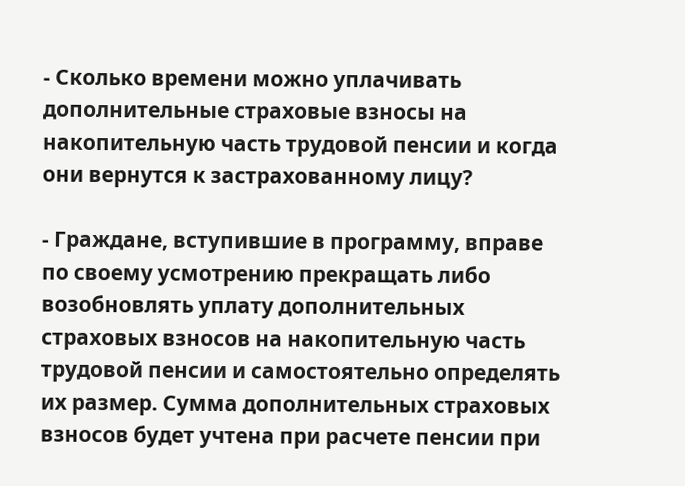- Сколько времени можно уплачивать дополнительные страховые взносы на накопительную часть трудовой пенсии и когда они вернутся к застрахованному лицу?

- Граждане, вступившие в программу, вправе по своему усмотрению прекращать либо возобновлять уплату дополнительных страховых взносов на накопительную часть трудовой пенсии и самостоятельно определять их размер. Сумма дополнительных страховых взносов будет учтена при расчете пенсии при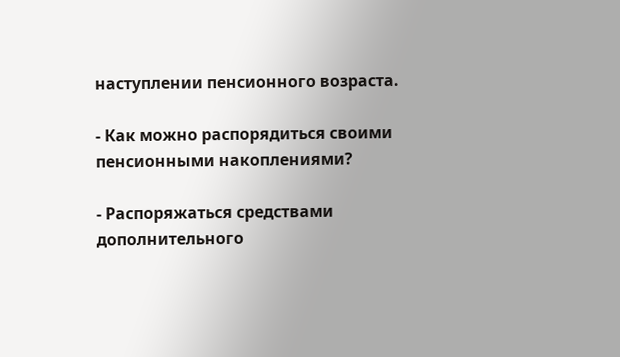наступлении пенсионного возраста.

- Как можно распорядиться своими пенсионными накоплениями?

- Распоряжаться средствами дополнительного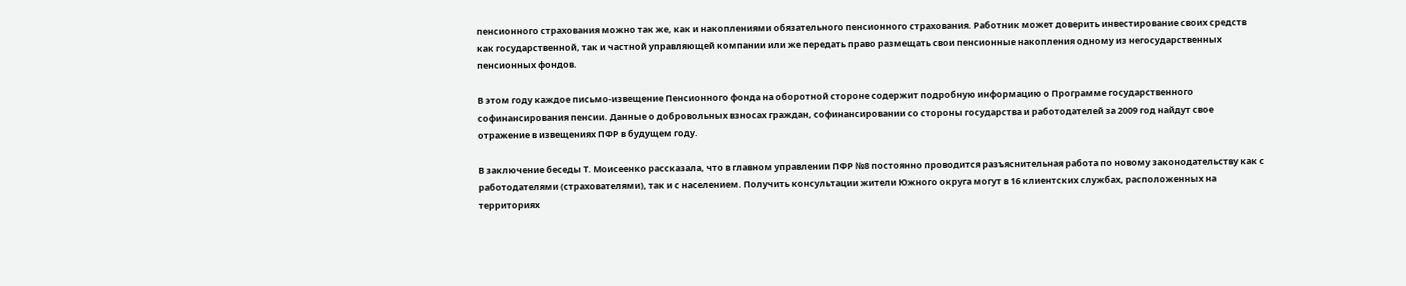пенсионного страхования можно так же, как и накоплениями обязательного пенсионного страхования. Работник может доверить инвестирование своих средств как государственной, так и частной управляющей компании или же передать право размещать свои пенсионные накопления одному из негосударственных пенсионных фондов.

В этом году каждое письмо-извещение Пенсионного фонда на оборотной стороне содержит подробную информацию о Программе государственного софинансирования пенсии. Данные о добровольных взносах граждан, софинансировании со стороны государства и работодателей за 2009 год найдут свое отражение в извещениях ПФР в будущем году.

В заключение беседы Т. Моисеенко рассказала, что в главном управлении ПФР №8 постоянно проводится разъяснительная работа по новому законодательству как с работодателями (страхователями), так и с населением. Получить консультации жители Южного округа могут в 16 клиентских службах, расположенных на территориях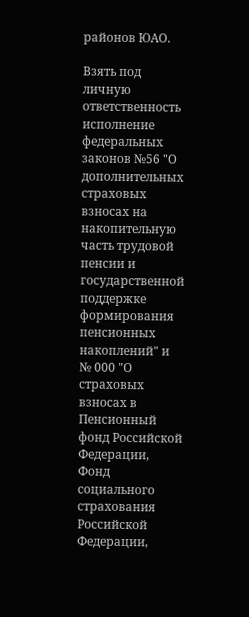районов ЮАО.

Взять под личную ответственность исполнение федеральных законов №56 "О дополнительных страховых взносах на накопительную часть трудовой пенсии и государственной поддержке формирования пенсионных накоплений" и № 000 "О страховых взносах в Пенсионный фонд Российской Федерации, Фонд социального страхования Российской Федерации,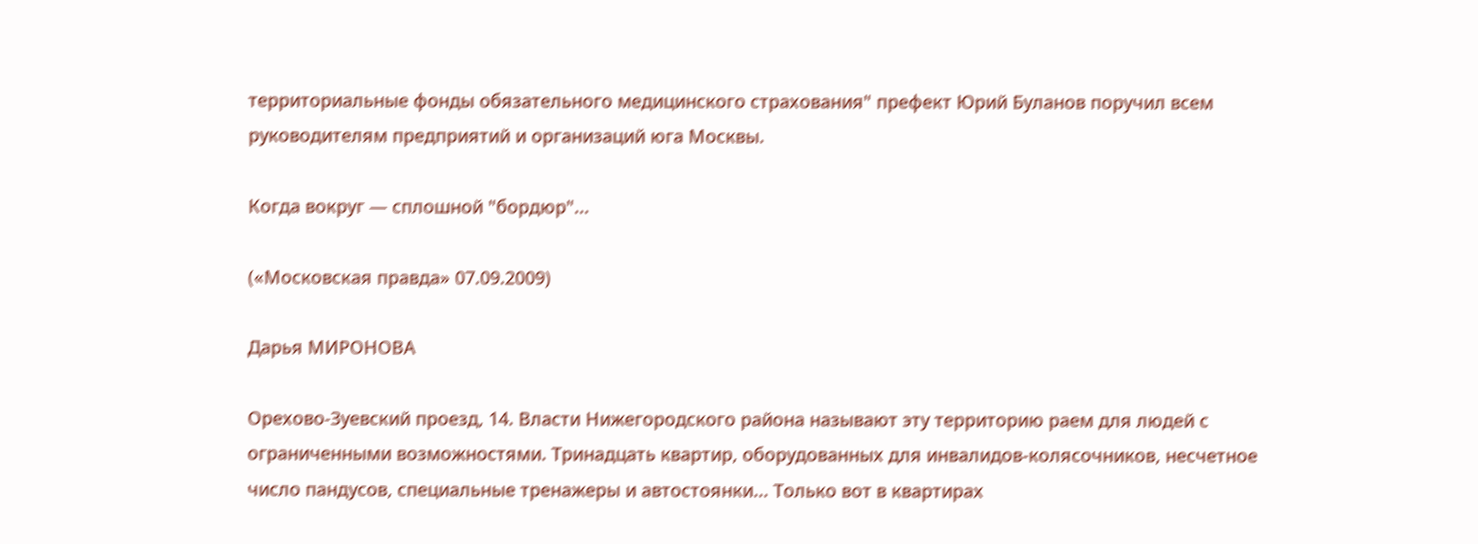территориальные фонды обязательного медицинского страхования" префект Юрий Буланов поручил всем руководителям предприятий и организаций юга Москвы.

Когда вокруг — сплошной "бордюр"...

(«Московская правда» 07.09.2009)

Дарья МИРОНОВА

Орехово-Зуевский проезд, 14. Власти Нижегородского района называют эту территорию раем для людей с ограниченными возможностями. Тринадцать квартир, оборудованных для инвалидов-колясочников, несчетное число пандусов, специальные тренажеры и автостоянки... Только вот в квартирах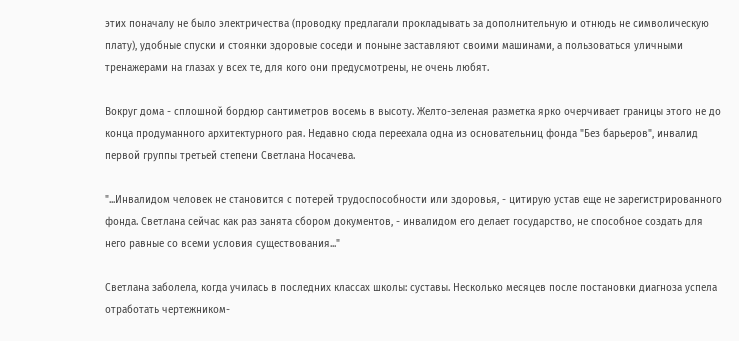этих поначалу не было электричества (проводку предлагали прокладывать за дополнительную и отнюдь не символическую плату), удобные спуски и стоянки здоровые соседи и поныне заставляют своими машинами, а пользоваться уличными тренажерами на глазах у всех те, для кого они предусмотрены, не очень любят.

Вокруг дома - сплошной бордюр сантиметров восемь в высоту. Желто-зеленая разметка ярко очерчивает границы этого не до конца продуманного архитектурного рая. Недавно сюда переехала одна из основательниц фонда "Без барьеров", инвалид первой группы третьей степени Светлана Носачева.

"...Инвалидом человек не становится с потерей трудоспособности или здоровья, - цитирую устав еще не зарегистрированного фонда. Светлана сейчас как раз занята сбором документов, - инвалидом его делает государство, не способное создать для него равные со всеми условия существования..."

Светлана заболела, когда училась в последних классах школы: суставы. Несколько месяцев после постановки диагноза успела отработать чертежником-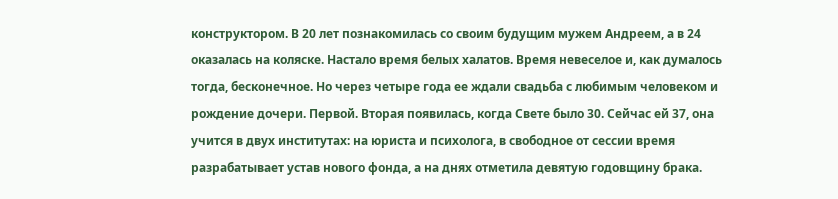конструктором. В 20 лет познакомилась со своим будущим мужем Андреем, а в 24 оказалась на коляске. Настало время белых халатов. Время невеселое и, как думалось тогда, бесконечное. Но через четыре года ее ждали свадьба с любимым человеком и рождение дочери. Первой. Вторая появилась, когда Свете было 30. Сейчас ей 37, она учится в двух институтах: на юриста и психолога, в свободное от сессии время разрабатывает устав нового фонда, а на днях отметила девятую годовщину брака.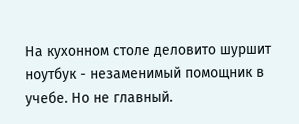На кухонном столе деловито шуршит ноутбук - незаменимый помощник в учебе. Но не главный.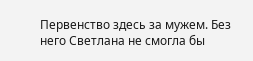Первенство здесь за мужем. Без него Светлана не смогла бы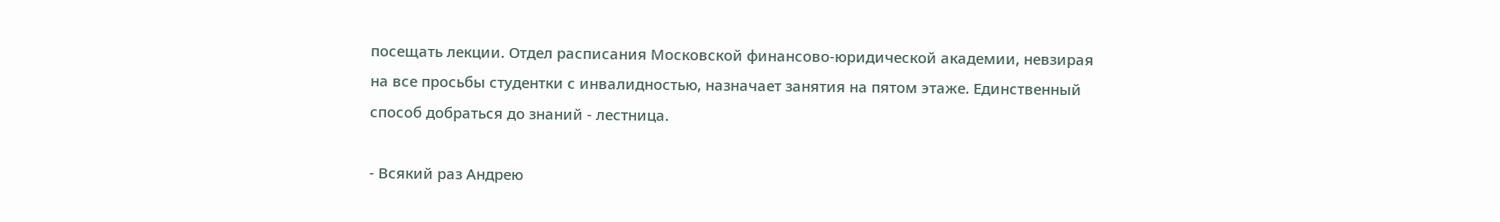посещать лекции. Отдел расписания Московской финансово-юридической академии, невзирая на все просьбы студентки с инвалидностью, назначает занятия на пятом этаже. Единственный способ добраться до знаний - лестница.

- Всякий раз Андрею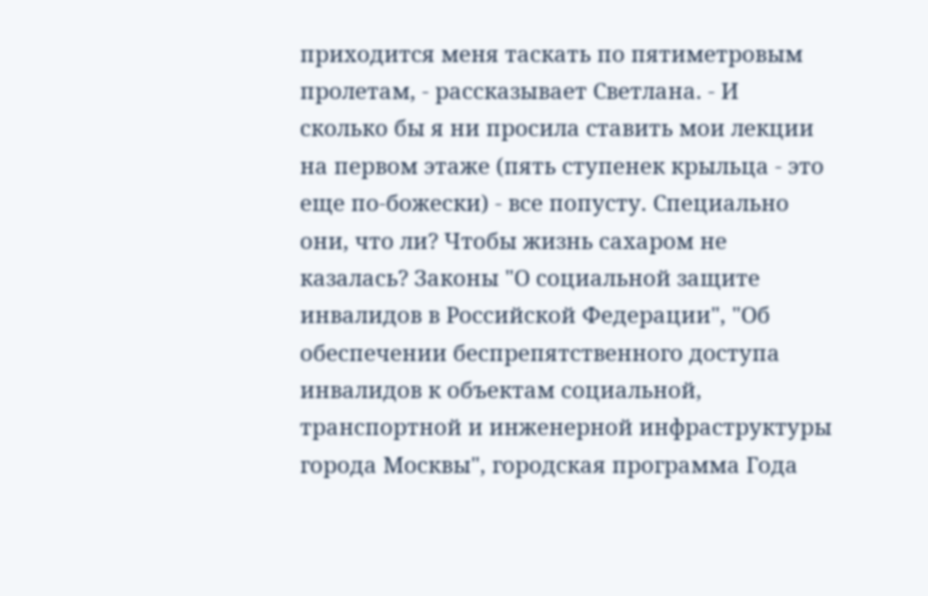приходится меня таскать по пятиметровым пролетам, - рассказывает Светлана. - И сколько бы я ни просила ставить мои лекции на первом этаже (пять ступенек крыльца - это еще по-божески) - все попусту. Специально они, что ли? Чтобы жизнь сахаром не казалась? Законы "О социальной защите инвалидов в Российской Федерации", "Об обеспечении беспрепятственного доступа инвалидов к объектам социальной, транспортной и инженерной инфраструктуры города Москвы", городская программа Года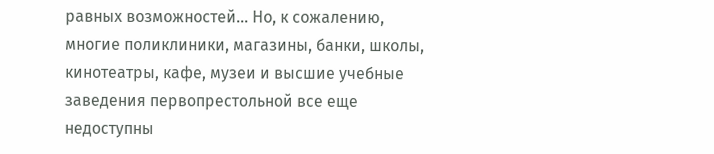равных возможностей... Но, к сожалению, многие поликлиники, магазины, банки, школы, кинотеатры, кафе, музеи и высшие учебные заведения первопрестольной все еще недоступны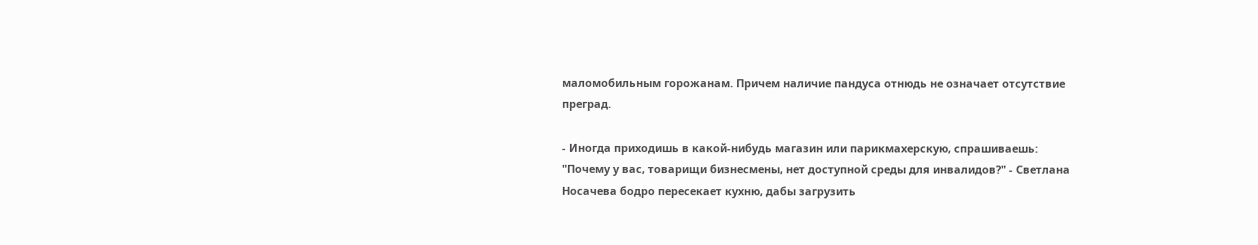маломобильным горожанам. Причем наличие пандуса отнюдь не означает отсутствие преград.

- Иногда приходишь в какой-нибудь магазин или парикмахерскую, спрашиваешь: "Почему у вас, товарищи бизнесмены, нет доступной среды для инвалидов?" - Светлана Носачева бодро пересекает кухню, дабы загрузить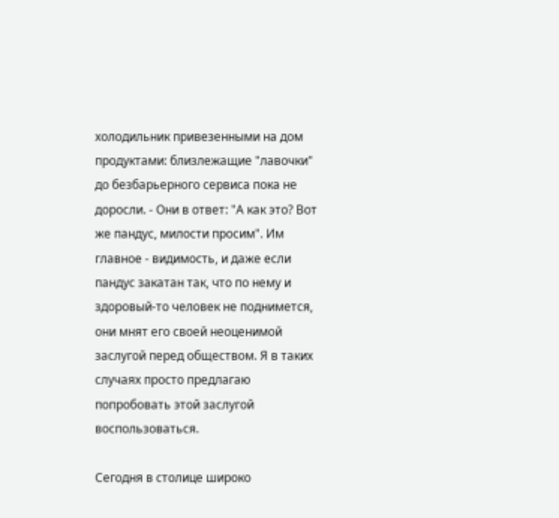холодильник привезенными на дом продуктами: близлежащие "лавочки" до безбарьерного сервиса пока не доросли. - Они в ответ: "А как это? Вот же пандус, милости просим". Им главное - видимость, и даже если пандус закатан так, что по нему и здоровый-то человек не поднимется, они мнят его своей неоценимой заслугой перед обществом. Я в таких случаях просто предлагаю попробовать этой заслугой воспользоваться.

Сегодня в столице широко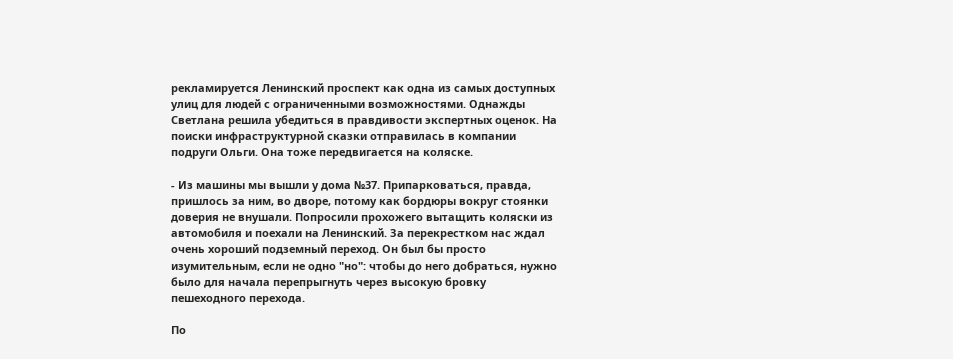рекламируется Ленинский проспект как одна из самых доступных улиц для людей с ограниченными возможностями. Однажды Светлана решила убедиться в правдивости экспертных оценок. На поиски инфраструктурной сказки отправилась в компании подруги Ольги. Она тоже передвигается на коляске.

- Из машины мы вышли у дома №37. Припарковаться, правда, пришлось за ним, во дворе, потому как бордюры вокруг стоянки доверия не внушали. Попросили прохожего вытащить коляски из автомобиля и поехали на Ленинский. За перекрестком нас ждал очень хороший подземный переход. Он был бы просто изумительным, если не одно "но": чтобы до него добраться, нужно было для начала перепрыгнуть через высокую бровку пешеходного перехода.

По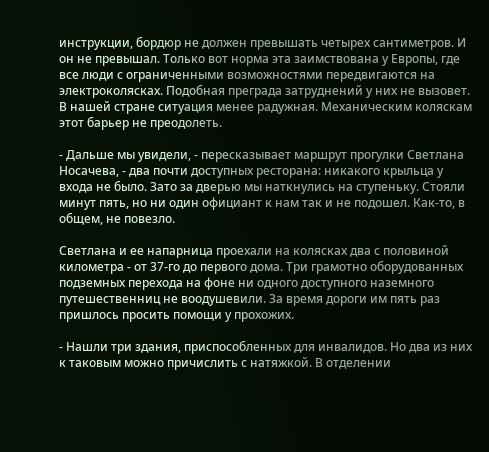инструкции, бордюр не должен превышать четырех сантиметров. И он не превышал. Только вот норма эта заимствована у Европы, где все люди с ограниченными возможностями передвигаются на электроколясках. Подобная преграда затруднений у них не вызовет. В нашей стране ситуация менее радужная. Механическим коляскам этот барьер не преодолеть.

- Дальше мы увидели, - пересказывает маршрут прогулки Светлана Носачева, - два почти доступных ресторана: никакого крыльца у входа не было. Зато за дверью мы наткнулись на ступеньку. Стояли минут пять, но ни один официант к нам так и не подошел. Как-то, в общем, не повезло.

Светлана и ее напарница проехали на колясках два с половиной километра - от 37-го до первого дома. Три грамотно оборудованных подземных перехода на фоне ни одного доступного наземного путешественниц не воодушевили. За время дороги им пять раз пришлось просить помощи у прохожих.

- Нашли три здания, приспособленных для инвалидов. Но два из них к таковым можно причислить с натяжкой. В отделении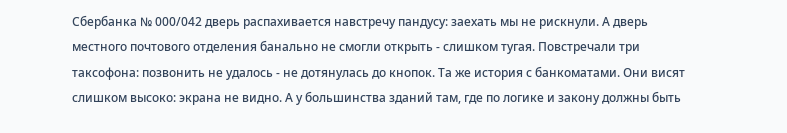Сбербанка № 000/042 дверь распахивается навстречу пандусу: заехать мы не рискнули. А дверь местного почтового отделения банально не смогли открыть - слишком тугая. Повстречали три таксофона: позвонить не удалось - не дотянулась до кнопок. Та же история с банкоматами. Они висят слишком высоко: экрана не видно. А у большинства зданий там, где по логике и закону должны быть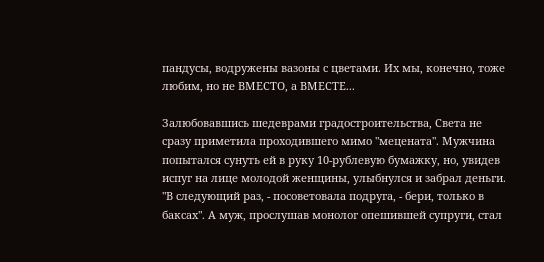пандусы, водружены вазоны с цветами. Их мы, конечно, тоже любим, но не ВМЕСТО, а ВМЕСТЕ...

Залюбовавшись шедеврами градостроительства, Света не сразу приметила проходившего мимо "мецената". Мужчина попытался сунуть ей в руку 10-рублевую бумажку, но, увидев испуг на лице молодой женщины, улыбнулся и забрал деньги. "В следующий раз, - посоветовала подруга, - бери, только в баксах". А муж, прослушав монолог опешившей супруги, стал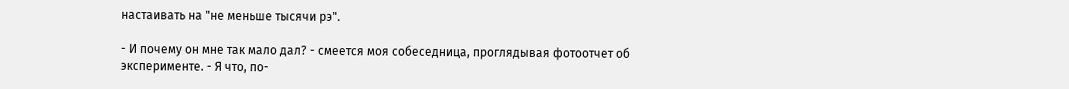настаивать на "не меньше тысячи рэ".

- И почему он мне так мало дал? - смеется моя собеседница, проглядывая фотоотчет об эксперименте. - Я что, по-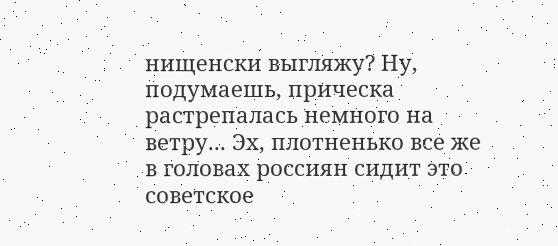нищенски выгляжу? Ну, подумаешь, прическа растрепалась немного на ветру... Эх, плотненько все же в головах россиян сидит это советское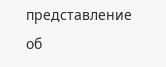представление об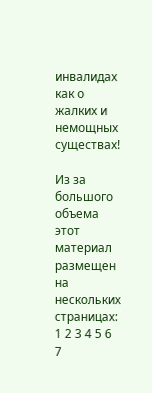инвалидах как о жалких и немощных существах!

Из за большого объема этот материал размещен на нескольких страницах:
1 2 3 4 5 6 7